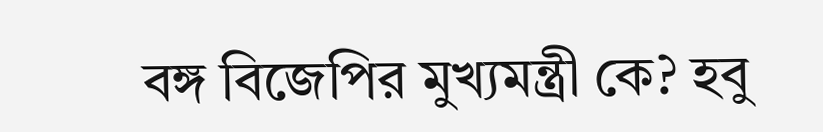বঙ্গ বিজেপির মুখ্যমন্ত্রী কে? হবু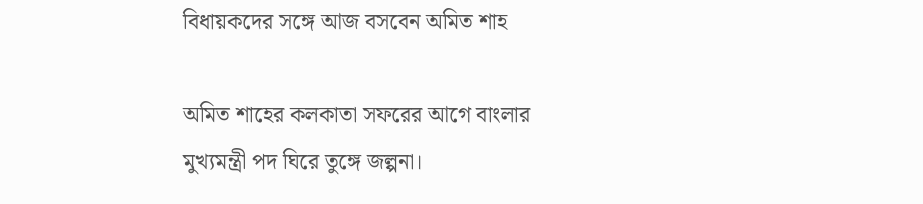বিধায়কদের সঙ্গে আজ বসবেন অমিত শাহ

অমিত শাহের কলকাতা সফরের আগে বাংলার মুখ্যমন্ত্রী পদ ঘিরে তুঙ্গে জল্পনা।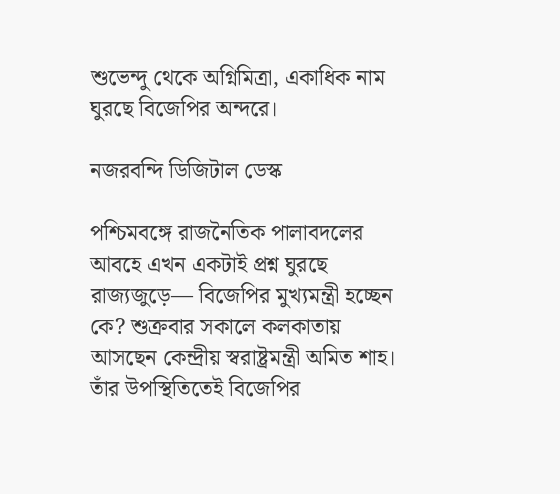শুভেন্দু থেকে অগ্নিমিত্রা, একাধিক নাম ঘুরছে বিজেপির অন্দরে।

নজরবন্দি ডিজিটাল ডেস্ক

পশ্চিমবঙ্গে রাজনৈতিক পালাবদলের আবহে এখন একটাই প্রশ্ন ঘুরছে রাজ্যজুড়ে— বিজেপির মুখ্যমন্ত্রী হচ্ছেন কে? শুক্রবার সকালে কলকাতায় আসছেন কেন্দ্রীয় স্বরাষ্ট্রমন্ত্রী অমিত শাহ। তাঁর উপস্থিতিতেই বিজেপির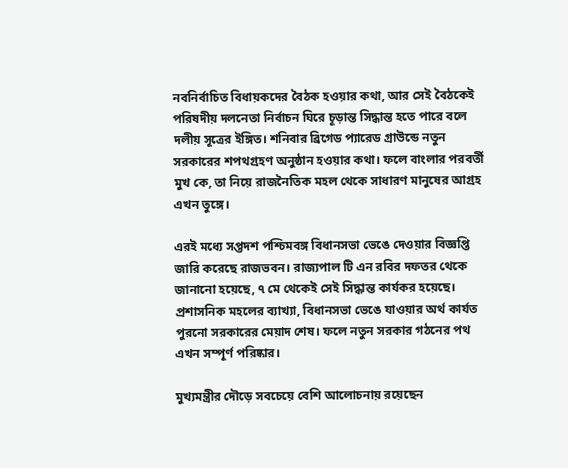নবনির্বাচিত বিধায়কদের বৈঠক হওয়ার কথা, আর সেই বৈঠকেই পরিষদীয় দলনেতা নির্বাচন ঘিরে চূড়ান্ত সিদ্ধান্ত হতে পারে বলে দলীয় সূত্রের ইঙ্গিত। শনিবার ব্রিগেড প্যারেড গ্রাউন্ডে নতুন সরকারের শপথগ্রহণ অনুষ্ঠান হওয়ার কথা। ফলে বাংলার পরবর্তী মুখ কে, তা নিয়ে রাজনৈতিক মহল থেকে সাধারণ মানুষের আগ্রহ এখন তুঙ্গে।

এরই মধ্যে সপ্তদশ পশ্চিমবঙ্গ বিধানসভা ভেঙে দেওয়ার বিজ্ঞপ্তি জারি করেছে রাজভবন। রাজ্যপাল টি এন রবির দফতর থেকে জানানো হয়েছে, ৭ মে থেকেই সেই সিদ্ধান্ত কার্যকর হয়েছে। প্রশাসনিক মহলের ব্যাখ্যা, বিধানসভা ভেঙে যাওয়ার অর্থ কার্যত পুরনো সরকারের মেয়াদ শেষ। ফলে নতুন সরকার গঠনের পথ এখন সম্পূর্ণ পরিষ্কার।

মুখ্যমন্ত্রীর দৌড়ে সবচেয়ে বেশি আলোচনায় রয়েছেন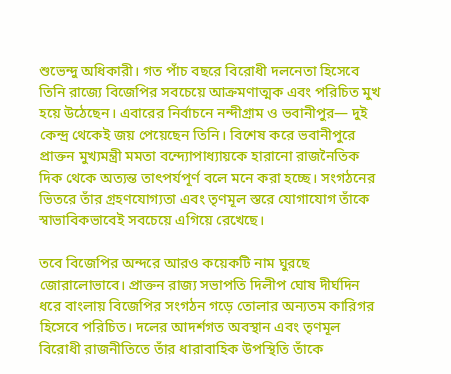শুভেন্দু অধিকারী। গত পাঁচ বছরে বিরোধী দলনেতা হিসেবে তিনি রাজ্যে বিজেপির সবচেয়ে আক্রমণাত্মক এবং পরিচিত মুখ হয়ে উঠেছেন। এবারের নির্বাচনে নন্দীগ্রাম ও ভবানীপুর— দুই কেন্দ্র থেকেই জয় পেয়েছেন তিনি। বিশেষ করে ভবানীপুরে প্রাক্তন মুখ্যমন্ত্রী মমতা বন্দ্যোপাধ্যায়কে হারানো রাজনৈতিক দিক থেকে অত্যন্ত তাৎপর্যপূর্ণ বলে মনে করা হচ্ছে। সংগঠনের ভিতরে তাঁর গ্রহণযোগ্যতা এবং তৃণমূল স্তরে যোগাযোগ তাঁকে স্বাভাবিকভাবেই সবচেয়ে এগিয়ে রেখেছে।

তবে বিজেপির অন্দরে আরও কয়েকটি নাম ঘুরছে জোরালোভাবে। প্রাক্তন রাজ্য সভাপতি দিলীপ ঘোষ দীর্ঘদিন ধরে বাংলায় বিজেপির সংগঠন গড়ে তোলার অন্যতম কারিগর হিসেবে পরিচিত। দলের আদর্শগত অবস্থান এবং তৃণমূল বিরোধী রাজনীতিতে তাঁর ধারাবাহিক উপস্থিতি তাঁকে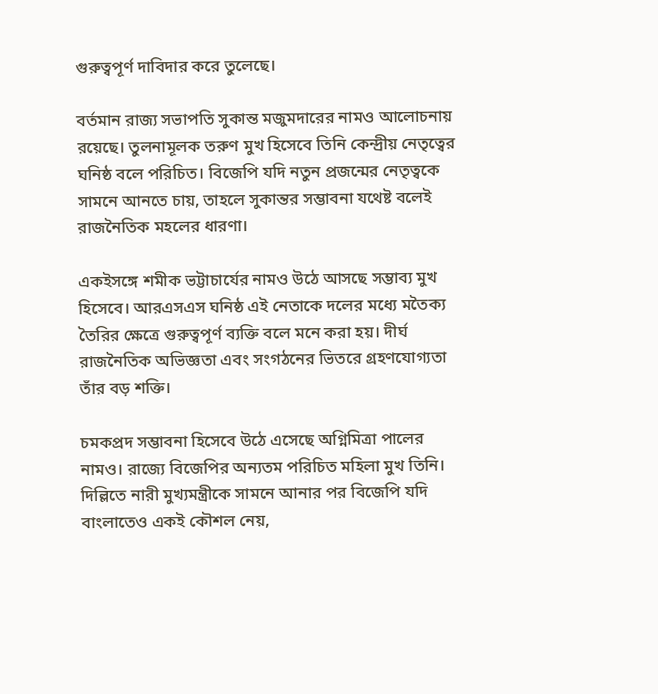গুরুত্বপূর্ণ দাবিদার করে তুলেছে।

বর্তমান রাজ্য সভাপতি সুকান্ত মজুমদারের নামও আলোচনায় রয়েছে। তুলনামূলক তরুণ মুখ হিসেবে তিনি কেন্দ্রীয় নেতৃত্বের ঘনিষ্ঠ বলে পরিচিত। বিজেপি যদি নতুন প্রজন্মের নেতৃত্বকে সামনে আনতে চায়, তাহলে সুকান্তর সম্ভাবনা যথেষ্ট বলেই রাজনৈতিক মহলের ধারণা।

একইসঙ্গে শমীক ভট্টাচার্যের নামও উঠে আসছে সম্ভাব্য মুখ হিসেবে। আরএসএস ঘনিষ্ঠ এই নেতাকে দলের মধ্যে মতৈক্য তৈরির ক্ষেত্রে গুরুত্বপূর্ণ ব্যক্তি বলে মনে করা হয়। দীর্ঘ রাজনৈতিক অভিজ্ঞতা এবং সংগঠনের ভিতরে গ্রহণযোগ্যতা তাঁর বড় শক্তি।

চমকপ্রদ সম্ভাবনা হিসেবে উঠে এসেছে অগ্নিমিত্রা পালের নামও। রাজ্যে বিজেপির অন্যতম পরিচিত মহিলা মুখ তিনি। দিল্লিতে নারী মুখ্যমন্ত্রীকে সামনে আনার পর বিজেপি যদি বাংলাতেও একই কৌশল নেয়,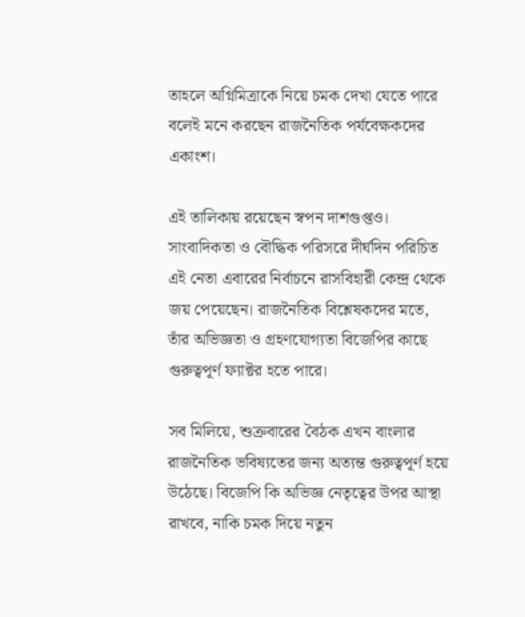তাহলে অগ্নিমিত্রাকে নিয়ে চমক দেখা যেতে পারে বলেই মনে করছেন রাজনৈতিক পর্যবেক্ষকদের একাংশ।

এই তালিকায় রয়েছেন স্বপন দাশগুপ্তও। সাংবাদিকতা ও বৌদ্ধিক পরিসরে দীর্ঘদিন পরিচিত এই নেতা এবারের নির্বাচনে রাসবিহারী কেন্দ্র থেকে জয় পেয়েছেন। রাজনৈতিক বিশ্লেষকদের মতে, তাঁর অভিজ্ঞতা ও গ্রহণযোগ্যতা বিজেপির কাছে গুরুত্বপূর্ণ ফ্যাক্টর হতে পারে।

সব মিলিয়ে, শুক্রবারের বৈঠক এখন বাংলার রাজনৈতিক ভবিষ্যতের জন্য অত্যন্ত গুরুত্বপূর্ণ হয়ে উঠেছে। বিজেপি কি অভিজ্ঞ নেতৃত্বের উপর আস্থা রাখবে, নাকি চমক দিয়ে নতুন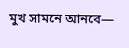মুখ সামনে আনবে—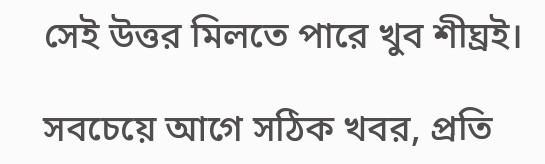সেই উত্তর মিলতে পারে খুব শীঘ্রই।

সবচেয়ে আগে সঠিক খবর, প্রতি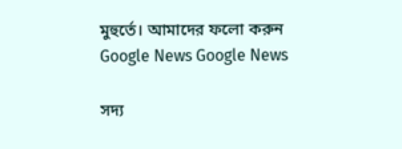মুহুর্তে। আমাদের ফলো করুন
Google News Google News

সদ্য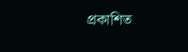প্রকাশিত